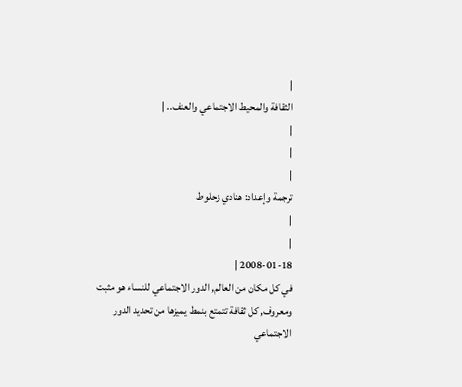|
الثقافة والمحيط الاجتماعي والعنف.. |
|
|
|
ترجمة وإعداد: هنادي زحلوط
|
|
2008-01-18 |
في كل مكان من العالم, الدور الاجتماعي للنساء هو مثبت ومعروف, كل ثقافة تتمتع بنمط يميزها من تحديد الدور الاجتماعي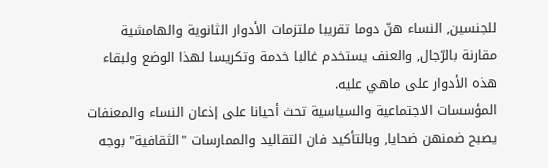للجنسين, النساء هنّ دوما تقريبا ملتزمات الأدوار الثانوية والهامشية مقارنة بالرّجال, والعنف يستخدم غالبا خدمة وتكريسا لهذا الوضع ولبقاء هذه الأدوار على ماهي عليه.
المؤسسات الاجتماعية والسياسية تحث أحيانا على إذعان النساء والمعنفات يصبح ضمنهن ضحايا, وبالتأكيد فان التقاليد والممارسات "الثقافية" بوجه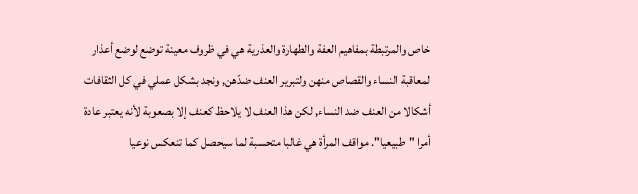خاص والمرتبطة بمفاهيم العفة والطهارة والعذرية هي في ظروف معينة توضع لوضع أعذار لمعاقبة النساء والقصاص منهن ولتبرير العنف ضدّهن, ونجد بشكل عملي في كل الثقافات أشكالا من العنف ضد النساء, لكن هذا العنف لا يلاحظ كعنف إلا بصعوبة لأنه يعتبر عادة أمرا "طبيعيا". مواقف المرأة هي غالبا متحسبة لما سيحصل كما تنعكس نوعيا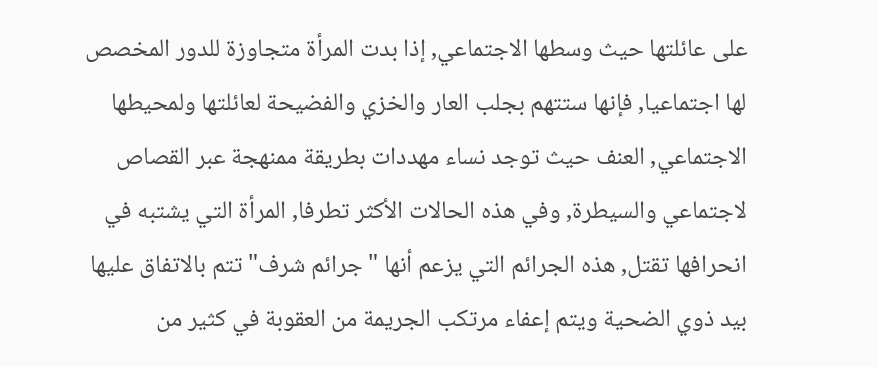على عائلتها حيث وسطها الاجتماعي, إذا بدت المرأة متجاوزة للدور المخصص لها اجتماعيا, فإنها ستتهم بجلب العار والخزي والفضيحة لعائلتها ولمحيطها الاجتماعي, العنف حيث توجد نساء مهددات بطريقة ممنهجة عبر القصاص لاجتماعي والسيطرة, وفي هذه الحالات الأكثر تطرفا, المرأة التي يشتبه في انحرافها تقتل, هذه الجرائم التي يزعم أنها "جرائم شرف" تتم بالاتفاق عليها بيد ذوي الضحية ويتم إعفاء مرتكب الجريمة من العقوبة في كثير من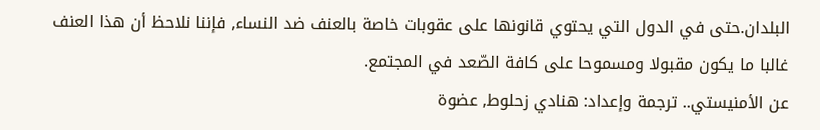البلدان.حتى في الدول التي يحتوي قانونها على عقوبات خاصة بالعنف ضد النساء, فإننا نلاحظ أن هذا العنف غالبا ما يكون مقبولا ومسموحا على كافة الصّعد في المجتمع.
عن الأمنيستي.. ترجمة وإعداد: هنادي زحلوط, عضوة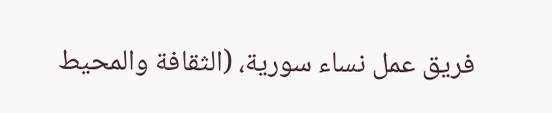فريق عمل نساء سورية، (الثقافة والمحيط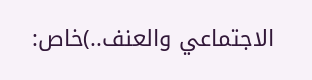الاجتماعي والعنف..)خاص: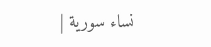نساء سورية |